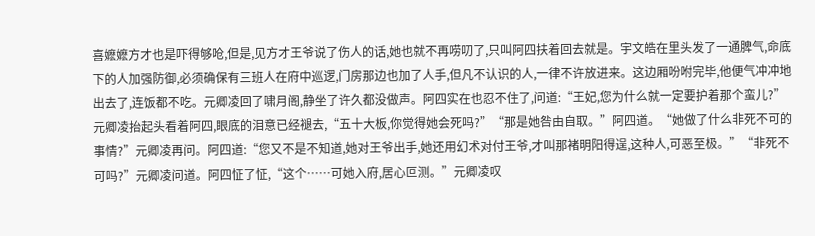喜嬷嬷方才也是吓得够呛,但是,见方才王爷说了伤人的话,她也就不再唠叨了,只叫阿四扶着回去就是。宇文皓在里头发了一通脾气,命底下的人加强防御,必须确保有三班人在府中巡逻,门房那边也加了人手,但凡不认识的人,一律不许放进来。这边厢吩咐完毕,他便气冲冲地出去了,连饭都不吃。元卿凌回了啸月阁,静坐了许久都没做声。阿四实在也忍不住了,问道:“王妃,您为什么就一定要护着那个蛮儿?”元卿凌抬起头看着阿四,眼底的泪意已经褪去,“五十大板,你觉得她会死吗?”“那是她咎由自取。”阿四道。“她做了什么非死不可的事情?”元卿凌再问。阿四道:“您又不是不知道,她对王爷出手,她还用幻术对付王爷,才叫那褚明阳得逞,这种人,可恶至极。”“非死不可吗?”元卿凌问道。阿四怔了怔,“这个……可她入府,居心叵测。”元卿凌叹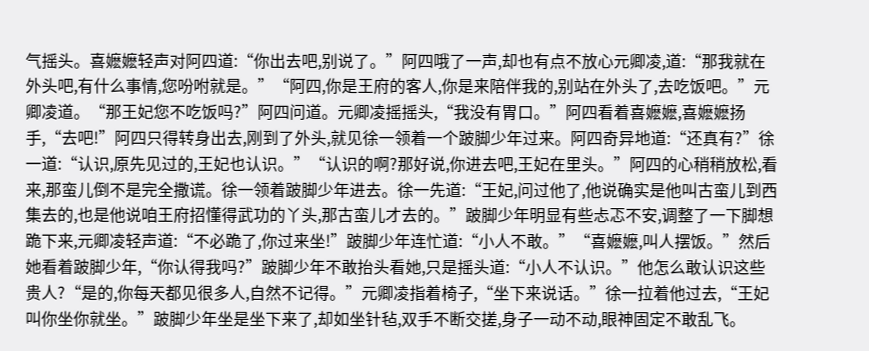气摇头。喜嬷嬷轻声对阿四道:“你出去吧,别说了。”阿四哦了一声,却也有点不放心元卿凌,道:“那我就在外头吧,有什么事情,您吩咐就是。”“阿四,你是王府的客人,你是来陪伴我的,别站在外头了,去吃饭吧。”元卿凌道。“那王妃您不吃饭吗?”阿四问道。元卿凌摇摇头,“我没有胃口。”阿四看着喜嬷嬷,喜嬷嬷扬手,“去吧!”阿四只得转身出去,刚到了外头,就见徐一领着一个跛脚少年过来。阿四奇异地道:“还真有?”徐一道:“认识,原先见过的,王妃也认识。”“认识的啊?那好说,你进去吧,王妃在里头。”阿四的心稍稍放松,看来,那蛮儿倒不是完全撒谎。徐一领着跛脚少年进去。徐一先道:“王妃,问过他了,他说确实是他叫古蛮儿到西集去的,也是他说咱王府招懂得武功的丫头,那古蛮儿才去的。”跛脚少年明显有些忐忑不安,调整了一下脚想跪下来,元卿凌轻声道:“不必跪了,你过来坐!”跛脚少年连忙道:“小人不敢。”“喜嬷嬷,叫人摆饭。”然后她看着跛脚少年,“你认得我吗?”跛脚少年不敢抬头看她,只是摇头道:“小人不认识。”他怎么敢认识这些贵人?“是的,你每天都见很多人,自然不记得。”元卿凌指着椅子,“坐下来说话。”徐一拉着他过去,“王妃叫你坐你就坐。”跛脚少年坐是坐下来了,却如坐针毡,双手不断交搓,身子一动不动,眼神固定不敢乱飞。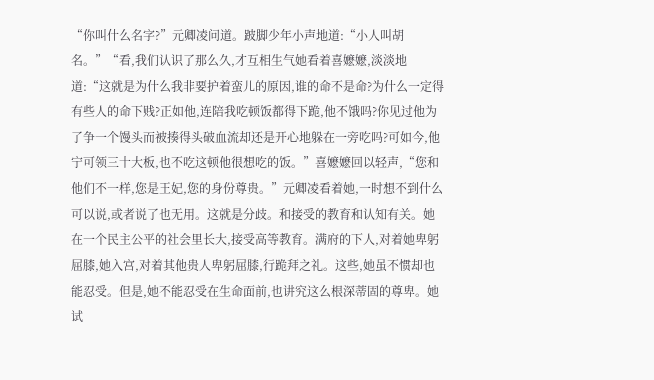“你叫什么名字?”元卿凌问道。跛脚少年小声地道:“小人叫胡名。”“看,我们认识了那么久,才互相生气她看着喜嬷嬷,淡淡地道:“这就是为什么我非要护着蛮儿的原因,谁的命不是命?为什么一定得有些人的命下贱?正如他,连陪我吃顿饭都得下跪,他不饿吗?你见过他为了争一个馒头而被揍得头破血流却还是开心地躲在一旁吃吗?可如今,他宁可领三十大板,也不吃这顿他很想吃的饭。”喜嬷嬷回以轻声,“您和他们不一样,您是王妃,您的身份尊贵。”元卿凌看着她,一时想不到什么可以说,或者说了也无用。这就是分歧。和接受的教育和认知有关。她在一个民主公平的社会里长大,接受高等教育。满府的下人,对着她卑躬屈膝,她入宫,对着其他贵人卑躬屈膝,行跪拜之礼。这些,她虽不惯却也能忍受。但是,她不能忍受在生命面前,也讲究这么根深蒂固的尊卑。她试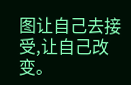图让自己去接受,让自己改变。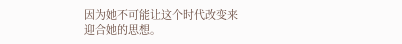因为她不可能让这个时代改变来迎合她的思想。